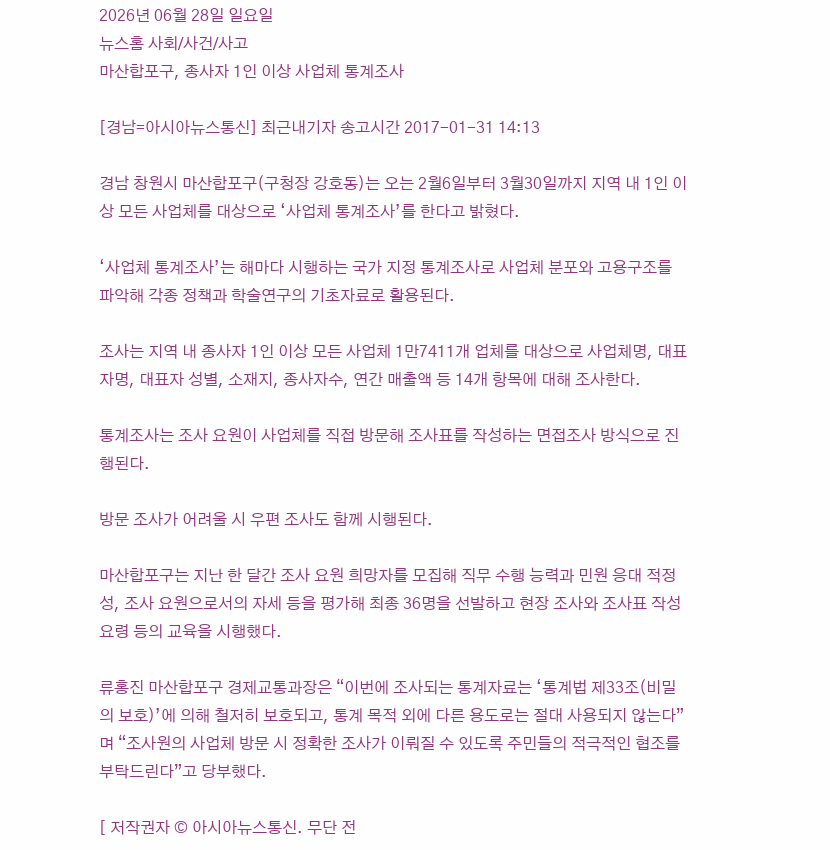2026년 06월 28일 일요일
뉴스홈 사회/사건/사고
마산합포구, 종사자 1인 이상 사업체 통계조사

[경남=아시아뉴스통신] 최근내기자 송고시간 2017-01-31 14:13

경남 창원시 마산합포구(구청장 강호동)는 오는 2월6일부터 3월30일까지 지역 내 1인 이상 모든 사업체를 대상으로 ‘사업체 통계조사’를 한다고 밝혔다.

‘사업체 통계조사’는 해마다 시행하는 국가 지정 통계조사로 사업체 분포와 고용구조를 파악해 각종 정책과 학술연구의 기초자료로 활용된다.

조사는 지역 내 종사자 1인 이상 모든 사업체 1만7411개 업체를 대상으로 사업체명, 대표자명, 대표자 성별, 소재지, 종사자수, 연간 매출액 등 14개 항목에 대해 조사한다.

통계조사는 조사 요원이 사업체를 직접 방문해 조사표를 작성하는 면접조사 방식으로 진행된다.

방문 조사가 어려울 시 우편 조사도 함께 시행된다.

마산합포구는 지난 한 달간 조사 요원 희망자를 모집해 직무 수행 능력과 민원 응대 적정성, 조사 요원으로서의 자세 등을 평가해 최종 36명을 선발하고 현장 조사와 조사표 작성 요령 등의 교육을 시행했다.

류홍진 마산합포구 경제교통과장은 “이번에 조사되는 통계자료는 ‘통계법 제33조(비밀의 보호)’에 의해 철저히 보호되고, 통계 목적 외에 다른 용도로는 절대 사용되지 않는다”며 “조사원의 사업체 방문 시 정확한 조사가 이뤄질 수 있도록 주민들의 적극적인 협조를 부탁드린다”고 당부했다.

[ 저작권자 © 아시아뉴스통신. 무단 전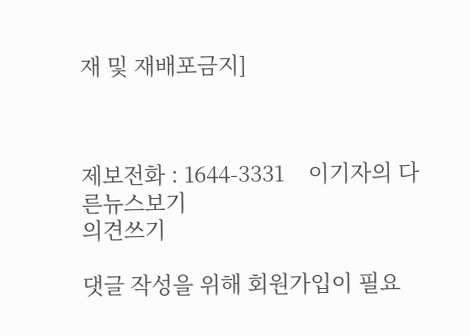재 및 재배포금지]



제보전화 : 1644-3331    이기자의 다른뉴스보기
의견쓰기

댓글 작성을 위해 회원가입이 필요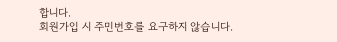합니다.
회원가입 시 주민번호를 요구하지 않습니다.